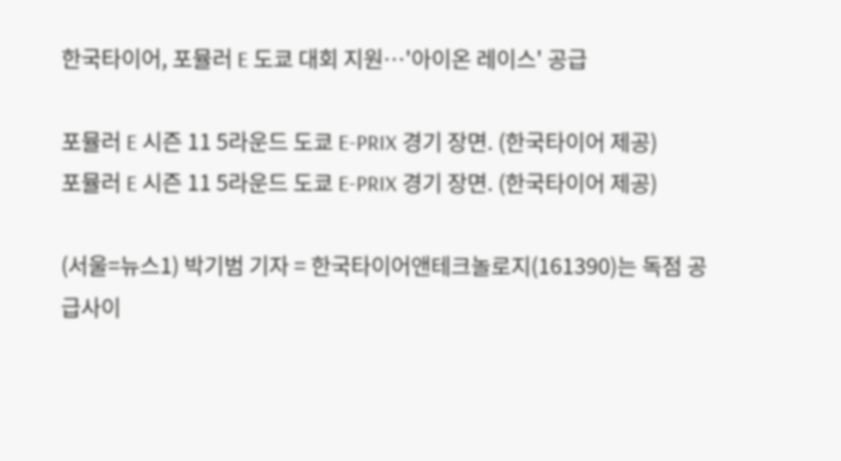한국타이어, 포뮬러 E 도쿄 대회 지원…'아이온 레이스' 공급

포뮬러 E 시즌 11 5라운드 도쿄 E-PRIX 경기 장면. (한국타이어 제공)
포뮬러 E 시즌 11 5라운드 도쿄 E-PRIX 경기 장면. (한국타이어 제공)

(서울=뉴스1) 박기범 기자 = 한국타이어앤테크놀로지(161390)는 독점 공급사이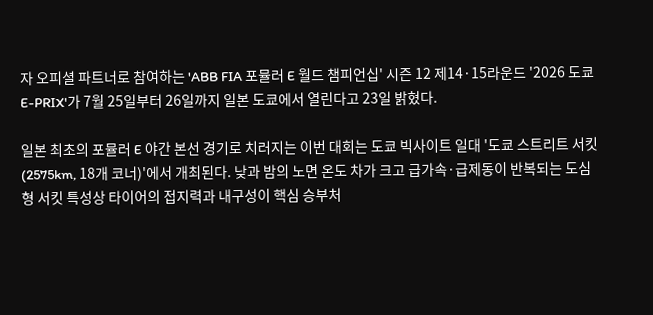자 오피셜 파트너로 참여하는 'ABB FIA 포뮬러 E 월드 챔피언십' 시즌 12 제14·15라운드 '2026 도쿄 E-PRIX'가 7월 25일부터 26일까지 일본 도쿄에서 열린다고 23일 밝혔다.

일본 최초의 포뮬러 E 야간 본선 경기로 치러지는 이번 대회는 도쿄 빅사이트 일대 '도쿄 스트리트 서킷(2575km, 18개 코너)'에서 개최된다. 낮과 밤의 노면 온도 차가 크고 급가속·급제동이 반복되는 도심형 서킷 특성상 타이어의 접지력과 내구성이 핵심 승부처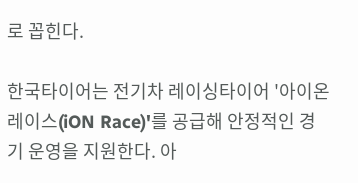로 꼽힌다.

한국타이어는 전기차 레이싱타이어 '아이온 레이스(iON Race)'를 공급해 안정적인 경기 운영을 지원한다. 아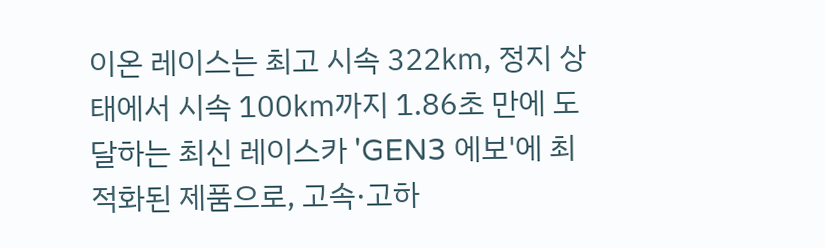이온 레이스는 최고 시속 322㎞, 정지 상태에서 시속 100㎞까지 1.86초 만에 도달하는 최신 레이스카 'GEN3 에보'에 최적화된 제품으로, 고속·고하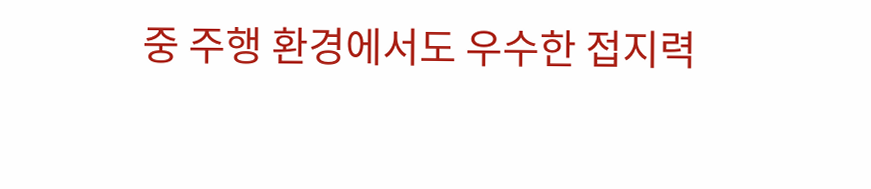중 주행 환경에서도 우수한 접지력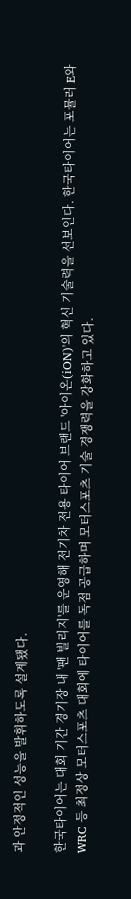과 안정적인 성능을 발휘하도록 설계됐다.

한국타이어는 대회 기간 경기장 내 '팬 빌리지'를 운영해 전기차 전용 타이어 브랜드 '아이온(iON)'의 혁신 기술력을 선보인다. 한국타이어는 포뮬러 E와 WRC 등 최정상 모터스포츠 대회에 타이어를 독점 공급하며 모터스포츠 기술 경쟁력을 강화하고 있다.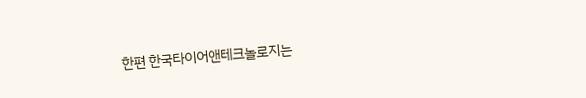한편 한국타이어앤테크놀로지는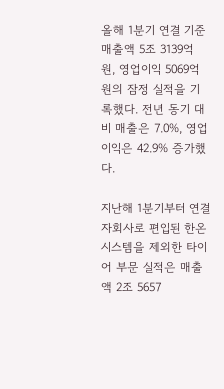올해 1분기 연결 기준 매출액 5조 3139억 원, 영업이익 5069억 원의 잠정 실적을 기록했다. 전년 동기 대비 매출은 7.0%, 영업이익은 42.9% 증가했다.

지난해 1분기부터 연결 자회사로 편입된 한온시스템을 제외한 타이어 부문 실적은 매출액 2조 5657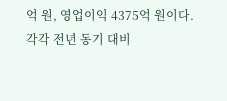억 원, 영업이익 4375억 원이다. 각각 전년 동기 대비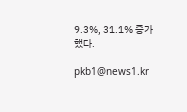9.3%, 31.1% 증가했다.

pkb1@news1.kr